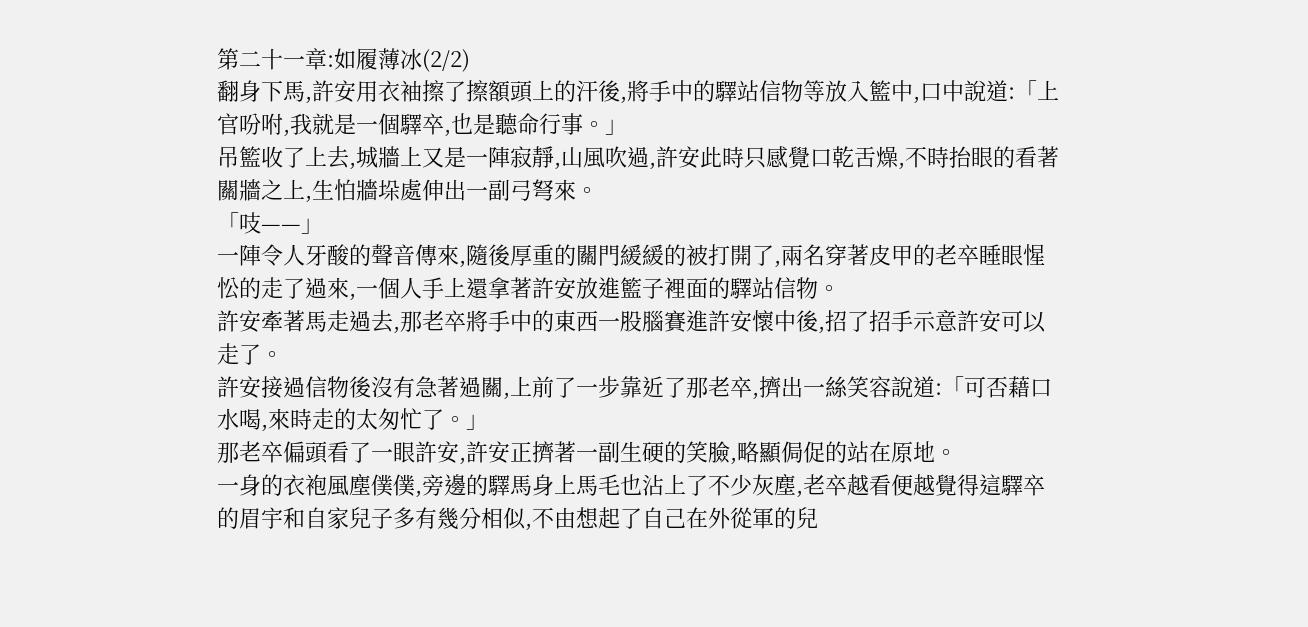第二十一章:如履薄冰(2/2)
翻身下馬,許安用衣袖擦了擦額頭上的汗後,將手中的驛站信物等放入籃中,口中說道:「上官吩咐,我就是一個驛卒,也是聽命行事。」
吊籃收了上去,城牆上又是一陣寂靜,山風吹過,許安此時只感覺口乾舌燥,不時抬眼的看著關牆之上,生怕牆垛處伸出一副弓弩來。
「吱——」
一陣令人牙酸的聲音傳來,隨後厚重的關門緩緩的被打開了,兩名穿著皮甲的老卒睡眼惺忪的走了過來,一個人手上還拿著許安放進籃子裡面的驛站信物。
許安牽著馬走過去,那老卒將手中的東西一股腦賽進許安懷中後,招了招手示意許安可以走了。
許安接過信物後沒有急著過關,上前了一步靠近了那老卒,擠出一絲笑容說道:「可否藉口水喝,來時走的太匆忙了。」
那老卒偏頭看了一眼許安,許安正擠著一副生硬的笑臉,略顯侷促的站在原地。
一身的衣袍風塵僕僕,旁邊的驛馬身上馬毛也沾上了不少灰塵,老卒越看便越覺得這驛卒的眉宇和自家兒子多有幾分相似,不由想起了自己在外從軍的兒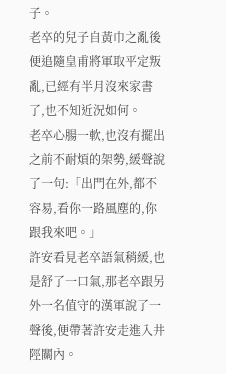子。
老卒的兒子自黃巾之亂後便追隨皇甫將軍取平定叛亂,已經有半月沒來家書了,也不知近況如何。
老卒心腸一軟,也沒有擺出之前不耐煩的架勢,緩聲說了一句:「出門在外,都不容易,看你一路風塵的,你跟我來吧。」
許安看見老卒語氣稍緩,也是舒了一口氣,那老卒跟另外一名值守的漢軍說了一聲後,便帶著許安走進入井陘關內。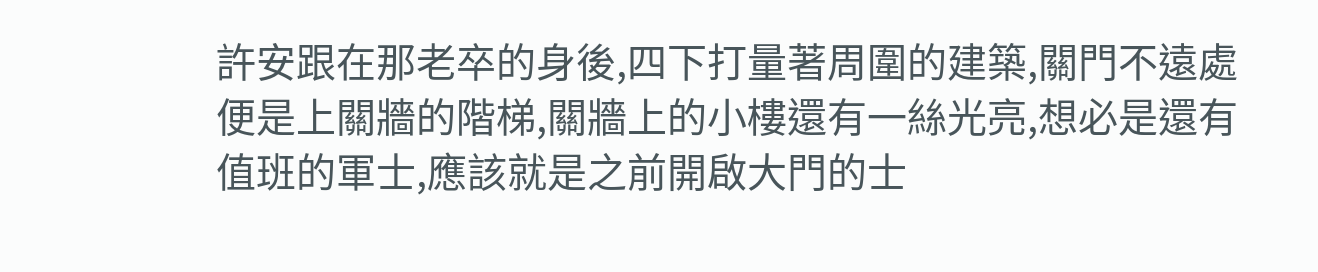許安跟在那老卒的身後,四下打量著周圍的建築,關門不遠處便是上關牆的階梯,關牆上的小樓還有一絲光亮,想必是還有值班的軍士,應該就是之前開啟大門的士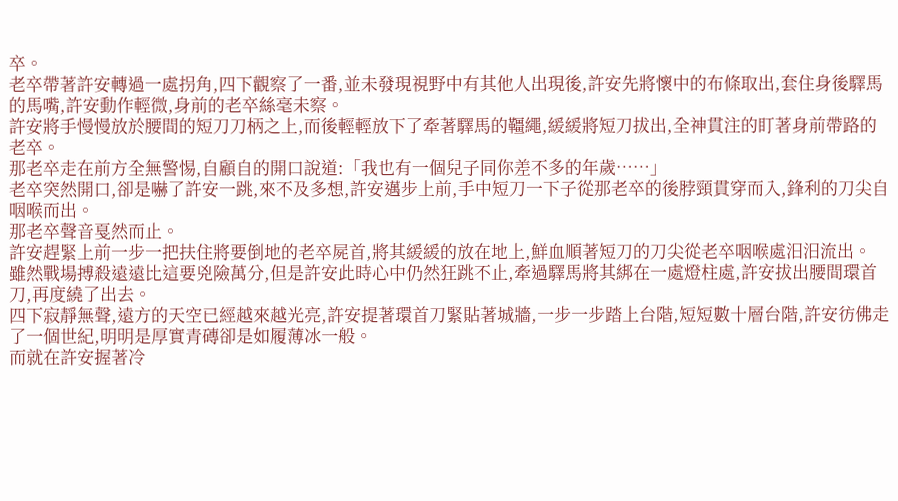卒。
老卒帶著許安轉過一處拐角,四下觀察了一番,並未發現視野中有其他人出現後,許安先將懷中的布條取出,套住身後驛馬的馬嘴,許安動作輕微,身前的老卒絲毫未察。
許安將手慢慢放於腰間的短刀刀柄之上,而後輕輕放下了牽著驛馬的韁繩,緩緩將短刀拔出,全神貫注的盯著身前帶路的老卒。
那老卒走在前方全無警惕,自顧自的開口說道:「我也有一個兒子同你差不多的年歲……」
老卒突然開口,卻是嚇了許安一跳,來不及多想,許安邁步上前,手中短刀一下子從那老卒的後脖頸貫穿而入,鋒利的刀尖自咽喉而出。
那老卒聲音戛然而止。
許安趕緊上前一步一把扶住將要倒地的老卒屍首,將其緩緩的放在地上,鮮血順著短刀的刀尖從老卒咽喉處汨汨流出。
雖然戰場搏殺遠遠比這要兇險萬分,但是許安此時心中仍然狂跳不止,牽過驛馬將其綁在一處燈柱處,許安拔出腰間環首刀,再度繞了出去。
四下寂靜無聲,遠方的天空已經越來越光亮,許安提著環首刀緊貼著城牆,一步一步踏上台階,短短數十層台階,許安彷佛走了一個世紀,明明是厚實青磚卻是如履薄冰一般。
而就在許安握著冷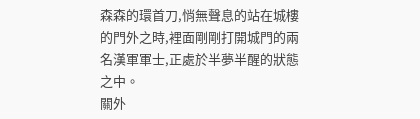森森的環首刀,悄無聲息的站在城樓的門外之時,裡面剛剛打開城門的兩名漢軍軍士,正處於半夢半醒的狀態之中。
關外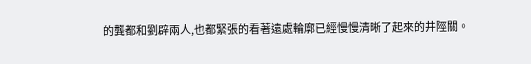的龔都和劉辟兩人,也都緊張的看著遠處輪廓已經慢慢清晰了起來的井陘關。